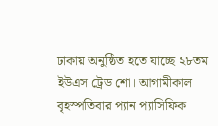ঢাকায় অনুষ্ঠিত হতে যাচ্ছে ২৮তম ইউএস ট্রেড শো। আগামীকাল বৃহস্পতিবার প্যান প্যাসিফিক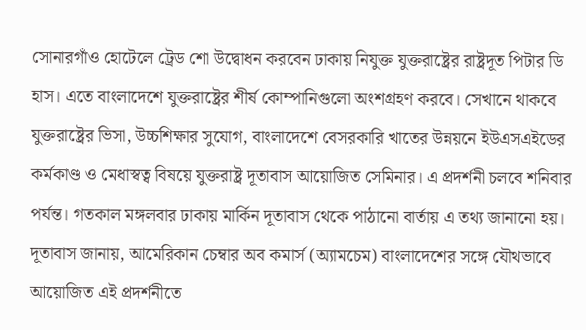সোনারগাঁও হোটেলে ট্রেড শো উদ্বোধন করবেন ঢাকায় নিযুক্ত যুক্তরাষ্ট্রের রাষ্ট্রদূত পিটার ডি হাস। এতে বাংলাদেশে যুক্তরাষ্ট্রের শীর্ষ কোম্পানিগুলো অংশগ্রহণ করবে। সেখানে থাকবে যুক্তরাষ্ট্রের ভিসা, উচ্চশিক্ষার সুযোগ, বাংলাদেশে বেসরকারি খাতের উন্নয়নে ইউএসএইডের কর্মকাণ্ড ও মেধাস্বত্ব বিষয়ে যুক্তরাষ্ট্র দূতাবাস আয়োজিত সেমিনার। এ প্রদর্শনী চলবে শনিবার পর্যন্ত। গতকাল মঙ্গলবার ঢাকায় মার্কিন দূতাবাস থেকে পাঠানো বার্তায় এ তথ্য জানানো হয়।
দূতাবাস জানায়, আমেরিকান চেম্বার অব কমার্স (অ্যামচেম) বাংলাদেশের সঙ্গে যৌথভাবে আয়োজিত এই প্রদর্শনীতে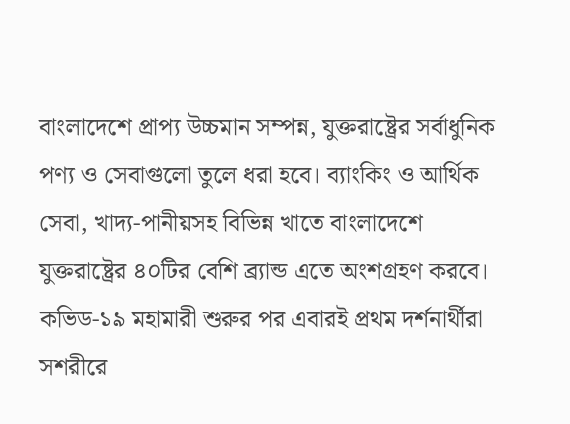বাংলাদেশে প্রাপ্য উচ্চমান সম্পন্ন, যুক্তরাষ্ট্রের সর্বাধুনিক পণ্য ও সেবাগুলো তুলে ধরা হবে। ব্যাংকিং ও আর্থিক সেবা, খাদ্য-পানীয়সহ বিভিন্ন খাতে বাংলাদেশে যুক্তরাষ্ট্রের ৪০টির বেশি ব্র্যান্ড এতে অংশগ্রহণ করবে।
কভিড-১৯ মহামারী শুরুর পর এবারই প্রথম দর্শনার্থীরা সশরীরে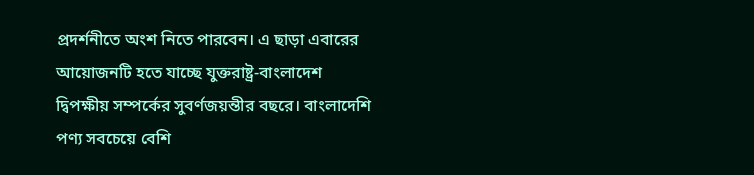প্রদর্শনীতে অংশ নিতে পারবেন। এ ছাড়া এবারের আয়োজনটি হতে যাচ্ছে যুক্তরাষ্ট্র-বাংলাদেশ দ্বিপক্ষীয় সম্পর্কের সুবর্ণজয়ন্তীর বছরে। বাংলাদেশি পণ্য সবচেয়ে বেশি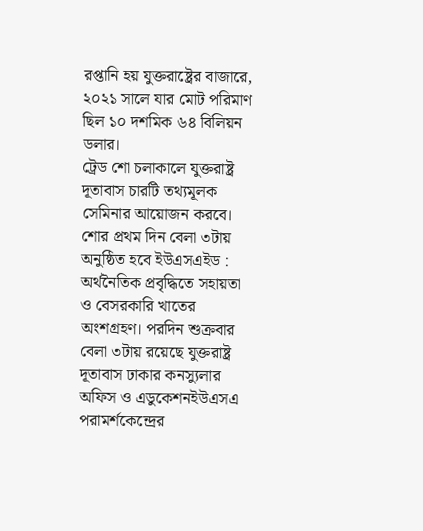রপ্তানি হয় যুক্তরাষ্ট্রের বাজারে, ২০২১ সালে যার মোট পরিমাণ ছিল ১০ দশমিক ৬৪ বিলিয়ন ডলার।
ট্রেড শো চলাকালে যুক্তরাষ্ট্র দূতাবাস চারটি তথ্যমূলক সেমিনার আয়োজন করবে। শোর প্রথম দিন বেলা ৩টায় অনুষ্ঠিত হবে ইউএসএইড : অর্থনৈতিক প্রবৃদ্ধিতে সহায়তা ও বেসরকারি খাতের অংশগ্রহণ। পরদিন শুক্রবার বেলা ৩টায় রয়েছে যুক্তরাষ্ট্র দূতাবাস ঢাকার কনস্যুলার অফিস ও এডুকেশনইউএসএ পরামর্শকেন্দ্রের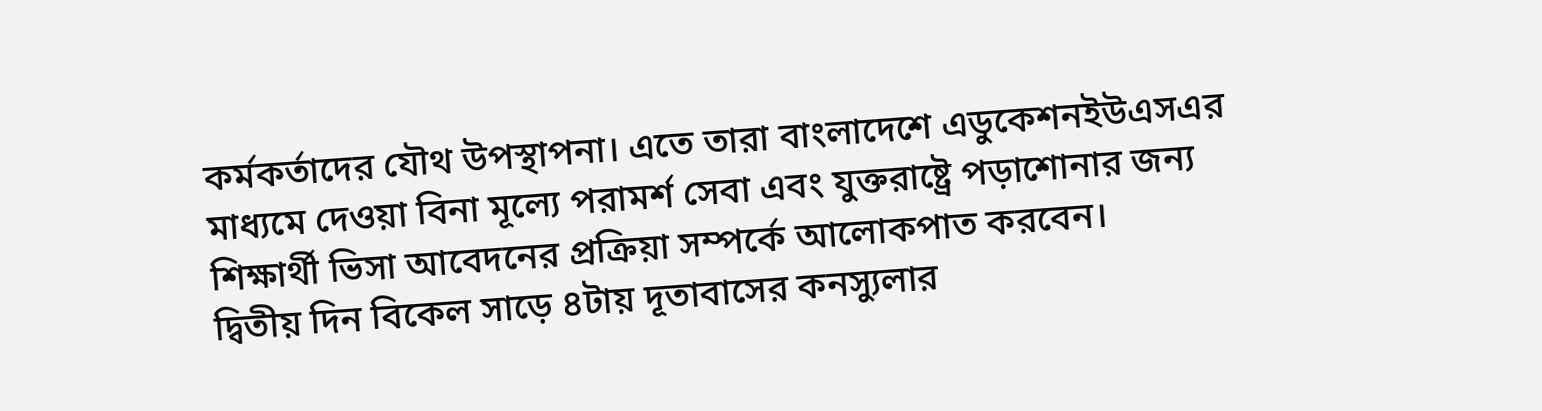কর্মকর্তাদের যৌথ উপস্থাপনা। এতে তারা বাংলাদেশে এডুকেশনইউএসএর মাধ্যমে দেওয়া বিনা মূল্যে পরামর্শ সেবা এবং যুক্তরাষ্ট্রে পড়াশোনার জন্য শিক্ষার্থী ভিসা আবেদনের প্রক্রিয়া সম্পর্কে আলোকপাত করবেন।
দ্বিতীয় দিন বিকেল সাড়ে ৪টায় দূতাবাসের কনস্যুলার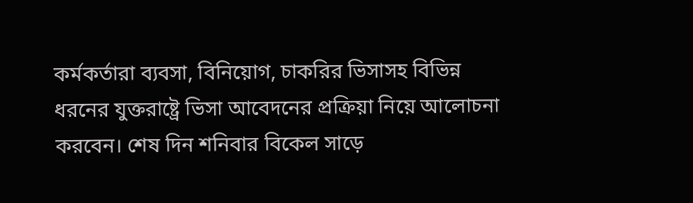কর্মকর্তারা ব্যবসা, বিনিয়োগ, চাকরির ভিসাসহ বিভিন্ন ধরনের যুক্তরাষ্ট্রে ভিসা আবেদনের প্রক্রিয়া নিয়ে আলোচনা করবেন। শেষ দিন শনিবার বিকেল সাড়ে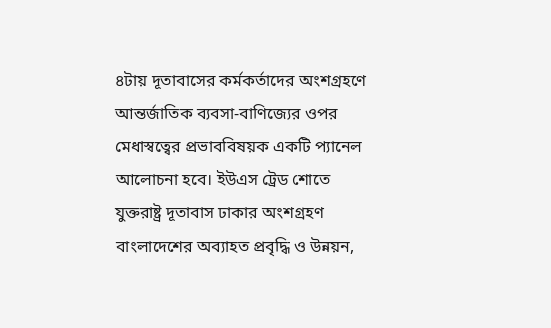৪টায় দূতাবাসের কর্মকর্তাদের অংশগ্রহণে আন্তর্জাতিক ব্যবসা-বাণিজ্যের ওপর মেধাস্বত্বের প্রভাববিষয়ক একটি প্যানেল আলোচনা হবে। ইউএস ট্রেড শোতে যুক্তরাষ্ট্র দূতাবাস ঢাকার অংশগ্রহণ বাংলাদেশের অব্যাহত প্রবৃদ্ধি ও উন্নয়ন,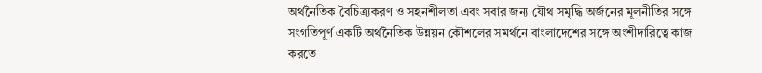অর্থনৈতিক বৈচিত্র্যকরণ ও সহনশীলতা এবং সবার জন্য যৌথ সমৃদ্ধি অর্জনের মূলনীতির সঙ্গে সংগতিপূর্ণ একটি অর্থনৈতিক উন্নয়ন কৌশলের সমর্থনে বাংলাদেশের সঙ্গে অংশীদারিত্বে কাজ করতে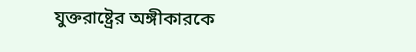যুক্তরাষ্ট্রের অঙ্গীকারকে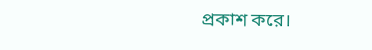প্রকাশ করে।